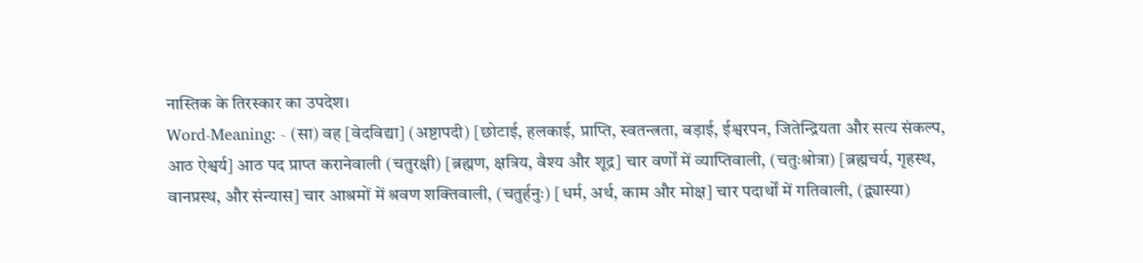नास्तिक के तिरस्कार का उपदेश।
Word-Meaning: - (सा) वह [वेदविद्या] (अष्टापदी) [छोटाई, हलकाई, प्राप्ति, स्वतन्त्रता, बड़ाई, ईश्वरपन, जितेन्द्रियता और सत्य संकल्प, आठ ऐश्वर्य] आठ पद प्राप्त करानेवाली (चतुरक्षी) [ब्रह्मण, क्षत्रिय, वैश्य और शूद्र] चार वर्णों में व्याप्तिवाली, (चतुःश्रोत्रा) [ब्रह्मचर्य, गृहस्थ, वानप्रस्थ, और संन्यास] चार आश्रमों में श्रवण शक्तिवाली, (चतुर्हनुः) [धर्म, अर्थ, काम और मोक्ष] चार पदार्थों में गतिवाली, (द्व्यास्या)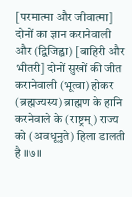[परमात्मा और जीवात्मा] दोनों का ज्ञान करानेवाली और (द्विजिह्वा) [बाहिरी और भीतरी] दोनों सुखों की जीत करानेवाली (भूत्वा) होकर (ब्रह्मज्यस्य) ब्राह्मण के हानि करनेवाले के (राष्ट्रम्) राज्य को (अवधूनुते) हिला डालती है ॥७॥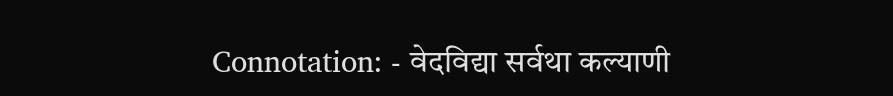Connotation: - वेदविद्या सर्वथा कल्याणी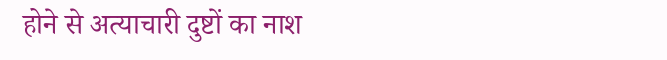होने से अत्याचारी दुष्टों का नाश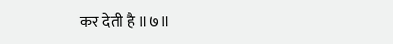कर देती है ॥७॥